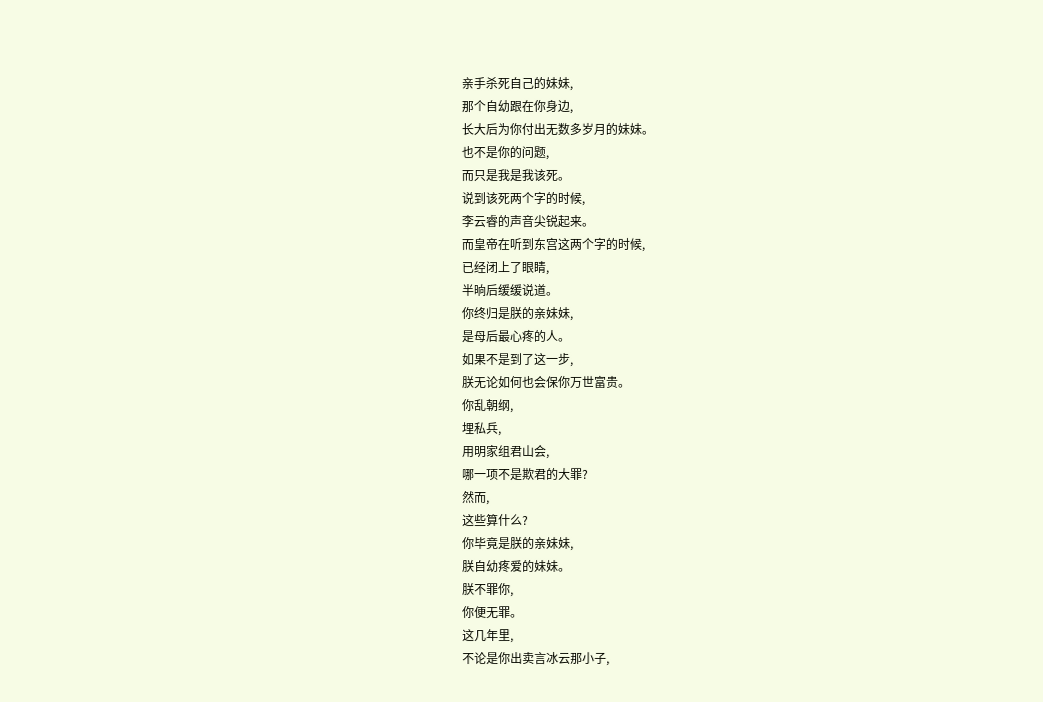亲手杀死自己的妹妹,
那个自幼跟在你身边,
长大后为你付出无数多岁月的妹妹。
也不是你的问题,
而只是我是我该死。
说到该死两个字的时候,
李云睿的声音尖锐起来。
而皇帝在听到东宫这两个字的时候,
已经闭上了眼睛,
半晌后缓缓说道。
你终归是朕的亲妹妹,
是母后最心疼的人。
如果不是到了这一步,
朕无论如何也会保你万世富贵。
你乱朝纲,
埋私兵,
用明家组君山会,
哪一项不是欺君的大罪?
然而,
这些算什么?
你毕竟是朕的亲妹妹,
朕自幼疼爱的妹妹。
朕不罪你,
你便无罪。
这几年里,
不论是你出卖言冰云那小子,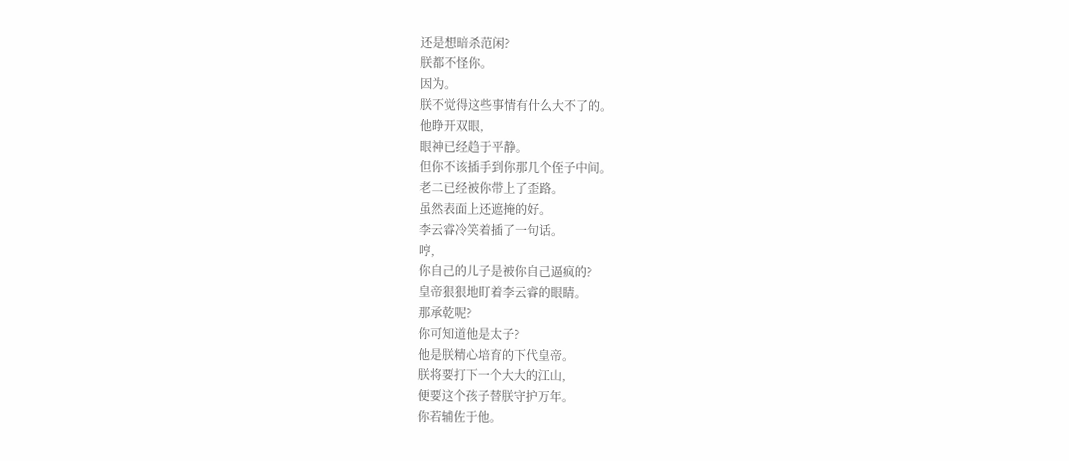还是想暗杀范闲?
朕都不怪你。
因为。
朕不觉得这些事情有什么大不了的。
他睁开双眼,
眼神已经趋于平静。
但你不该插手到你那几个侄子中间。
老二已经被你带上了歪路。
虽然表面上还遮掩的好。
李云睿冷笑着插了一句话。
哼,
你自己的儿子是被你自己逼疯的?
皇帝狠狠地盯着李云睿的眼睛。
那承乾呢?
你可知道他是太子?
他是朕精心培育的下代皇帝。
朕将要打下一个大大的江山,
便要这个孩子替朕守护万年。
你若辅佐于他。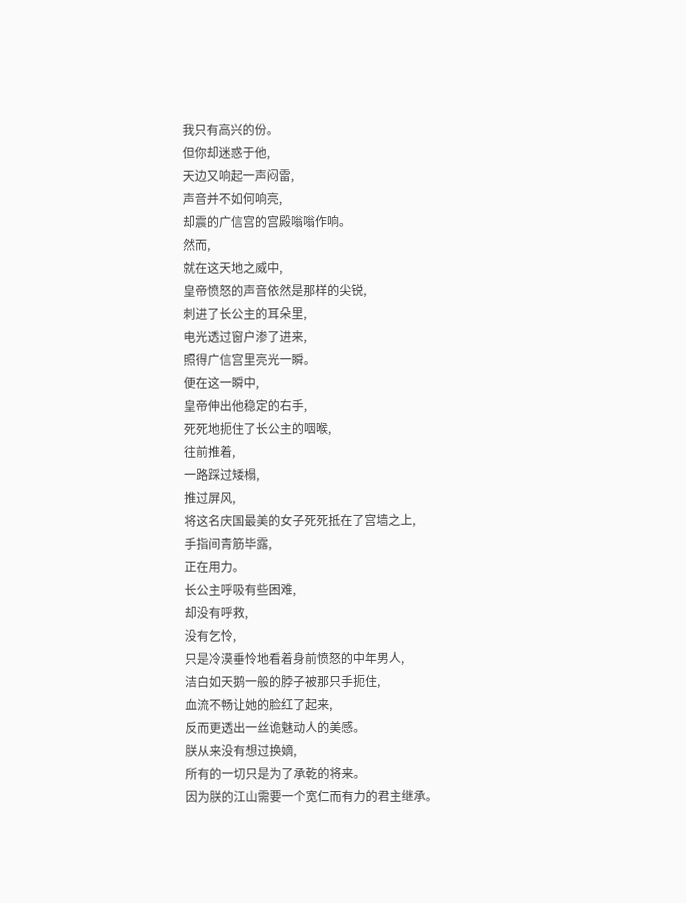我只有高兴的份。
但你却迷惑于他,
天边又响起一声闷雷,
声音并不如何响亮,
却震的广信宫的宫殿嗡嗡作响。
然而,
就在这天地之威中,
皇帝愤怒的声音依然是那样的尖锐,
刺进了长公主的耳朵里,
电光透过窗户渗了进来,
照得广信宫里亮光一瞬。
便在这一瞬中,
皇帝伸出他稳定的右手,
死死地扼住了长公主的咽喉,
往前推着,
一路踩过矮榻,
推过屏风,
将这名庆国最美的女子死死抵在了宫墙之上,
手指间青筋毕露,
正在用力。
长公主呼吸有些困难,
却没有呼救,
没有乞怜,
只是冷漠垂怜地看着身前愤怒的中年男人,
洁白如天鹅一般的脖子被那只手扼住,
血流不畅让她的脸红了起来,
反而更透出一丝诡魅动人的美感。
朕从来没有想过换嫡,
所有的一切只是为了承乾的将来。
因为朕的江山需要一个宽仁而有力的君主继承。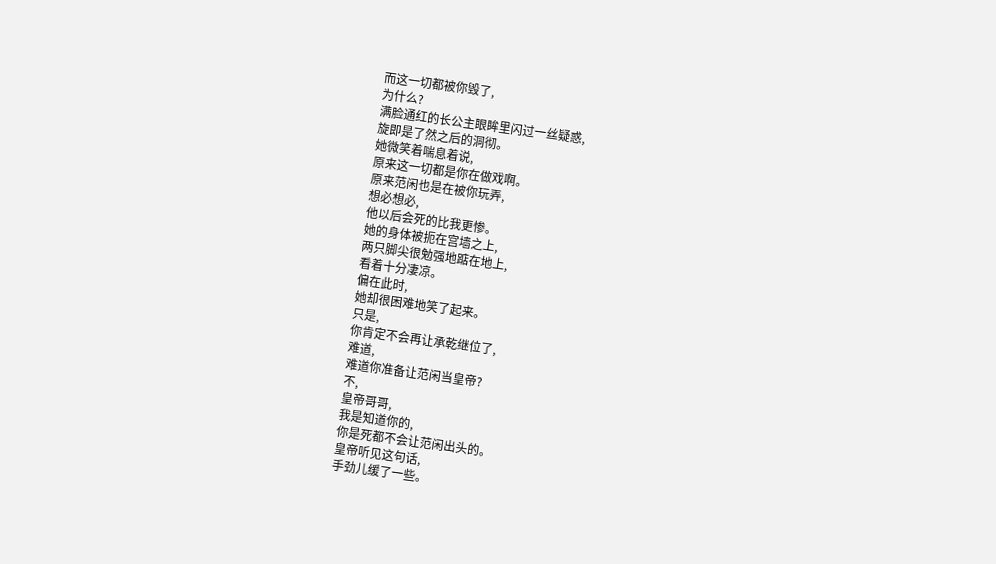而这一切都被你毁了,
为什么?
满脸通红的长公主眼眸里闪过一丝疑惑,
旋即是了然之后的洞彻。
她微笑着喘息着说,
原来这一切都是你在做戏啊。
原来范闲也是在被你玩弄,
想必想必,
他以后会死的比我更惨。
她的身体被扼在宫墙之上,
两只脚尖很勉强地踮在地上,
看着十分凄凉。
偏在此时,
她却很困难地笑了起来。
只是,
你肯定不会再让承乾继位了,
难道,
难道你准备让范闲当皇帝?
不,
皇帝哥哥,
我是知道你的,
你是死都不会让范闲出头的。
皇帝听见这句话,
手劲儿缓了一些。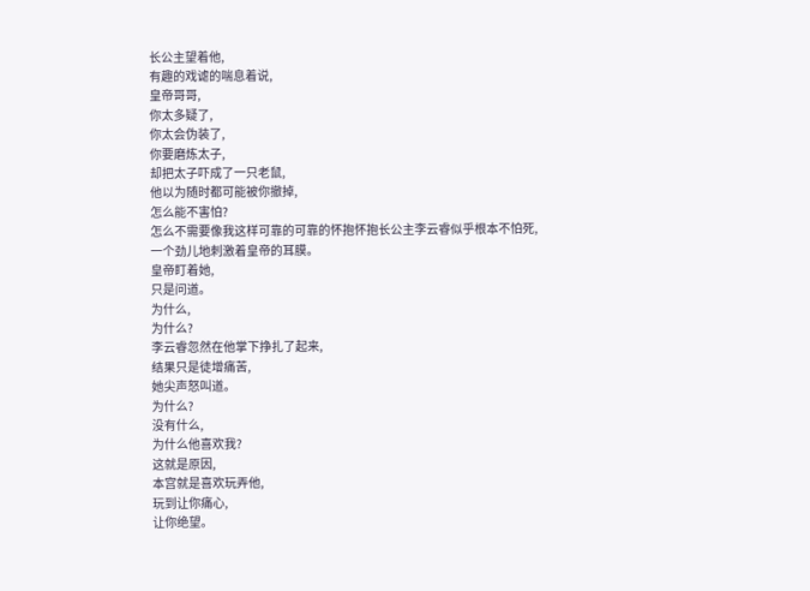长公主望着他,
有趣的戏谑的喘息着说,
皇帝哥哥,
你太多疑了,
你太会伪装了,
你要磨炼太子,
却把太子吓成了一只老鼠,
他以为随时都可能被你撤掉,
怎么能不害怕?
怎么不需要像我这样可靠的可靠的怀抱怀抱长公主李云睿似乎根本不怕死,
一个劲儿地刺激着皇帝的耳膜。
皇帝盯着她,
只是问道。
为什么,
为什么?
李云睿忽然在他掌下挣扎了起来,
结果只是徒增痛苦,
她尖声怒叫道。
为什么?
没有什么,
为什么他喜欢我?
这就是原因,
本宫就是喜欢玩弄他,
玩到让你痛心,
让你绝望。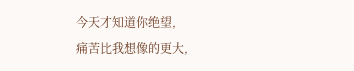今天才知道你绝望,
痛苦比我想像的更大,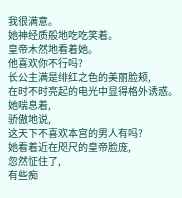我很满意。
她神经质般地吃吃笑着。
皇帝木然地看着她。
他喜欢你不行吗?
长公主满是绯红之色的美丽脸颊,
在时不时亮起的电光中显得格外诱惑。
她喘息着,
骄傲地说,
这天下不喜欢本宫的男人有吗?
她看着近在咫尺的皇帝脸庞,
忽然怔住了,
有些痴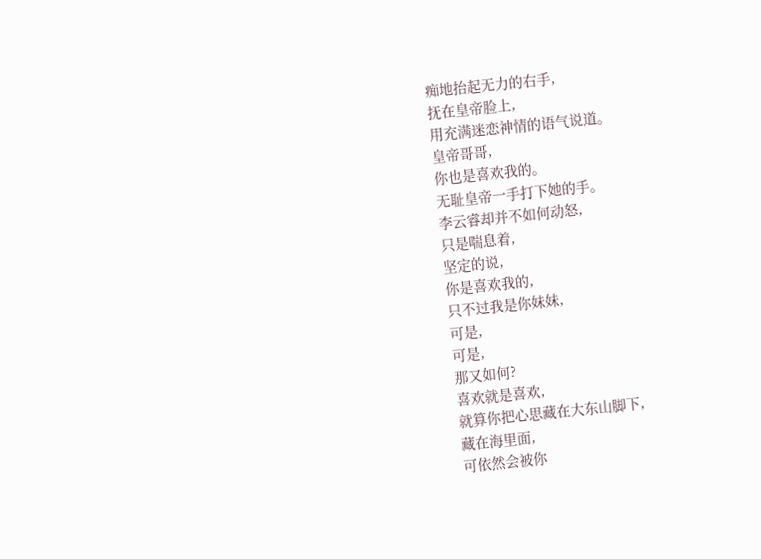痴地抬起无力的右手,
抚在皇帝脸上,
用充满迷恋神情的语气说道。
皇帝哥哥,
你也是喜欢我的。
无耻皇帝一手打下她的手。
李云睿却并不如何动怒,
只是喘息着,
坚定的说,
你是喜欢我的,
只不过我是你妹妹,
可是,
可是,
那又如何?
喜欢就是喜欢,
就算你把心思藏在大东山脚下,
藏在海里面,
可依然会被你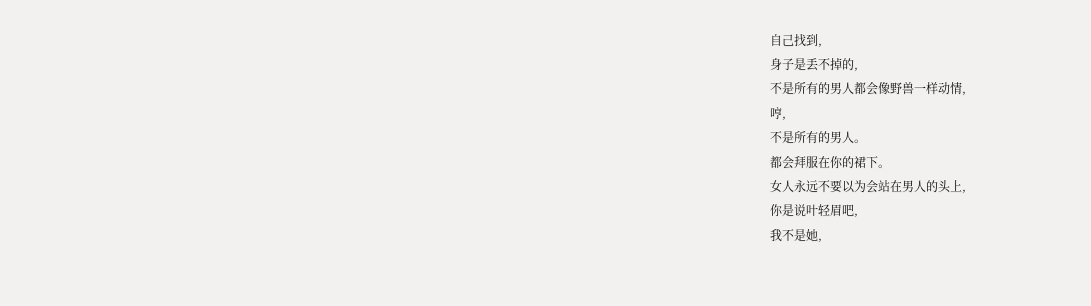自己找到,
身子是丢不掉的,
不是所有的男人都会像野兽一样动情,
哼,
不是所有的男人。
都会拜服在你的裙下。
女人永远不要以为会站在男人的头上,
你是说叶轻眉吧,
我不是她,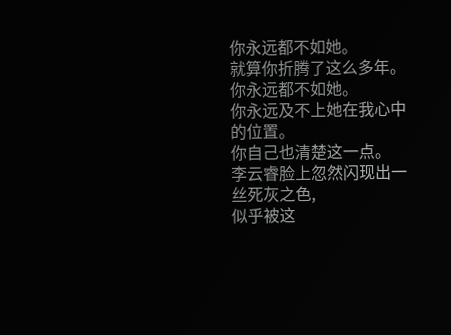你永远都不如她。
就算你折腾了这么多年。
你永远都不如她。
你永远及不上她在我心中的位置。
你自己也清楚这一点。
李云睿脸上忽然闪现出一丝死灰之色,
似乎被这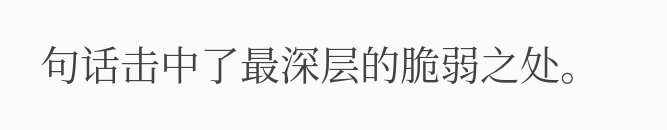句话击中了最深层的脆弱之处。